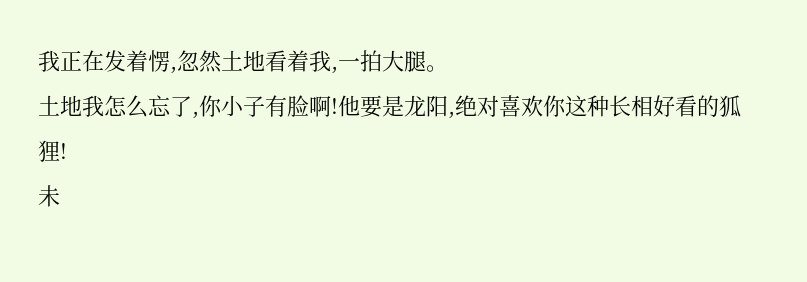我正在发着愣,忽然土地看着我,一拍大腿。
土地我怎么忘了,你小子有脸啊!他要是龙阳,绝对喜欢你这种长相好看的狐狸!
未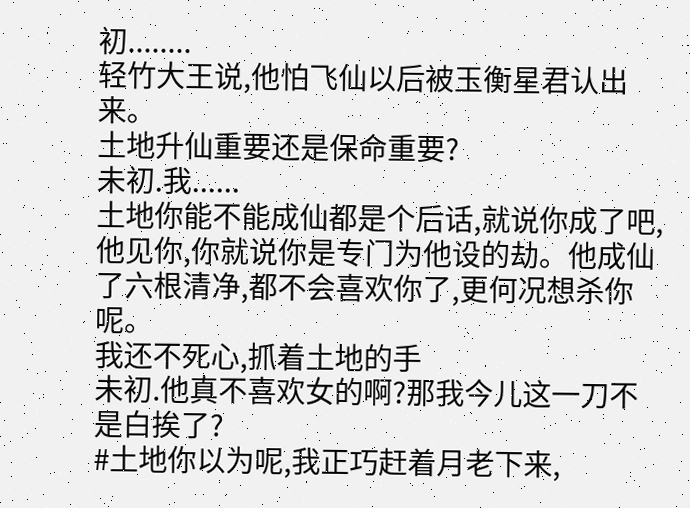初........
轻竹大王说,他怕飞仙以后被玉衡星君认出来。
土地升仙重要还是保命重要?
未初.我......
土地你能不能成仙都是个后话,就说你成了吧,他见你,你就说你是专门为他设的劫。他成仙了六根清净,都不会喜欢你了,更何况想杀你呢。
我还不死心,抓着土地的手
未初.他真不喜欢女的啊?那我今儿这一刀不是白挨了?
#土地你以为呢,我正巧赶着月老下来,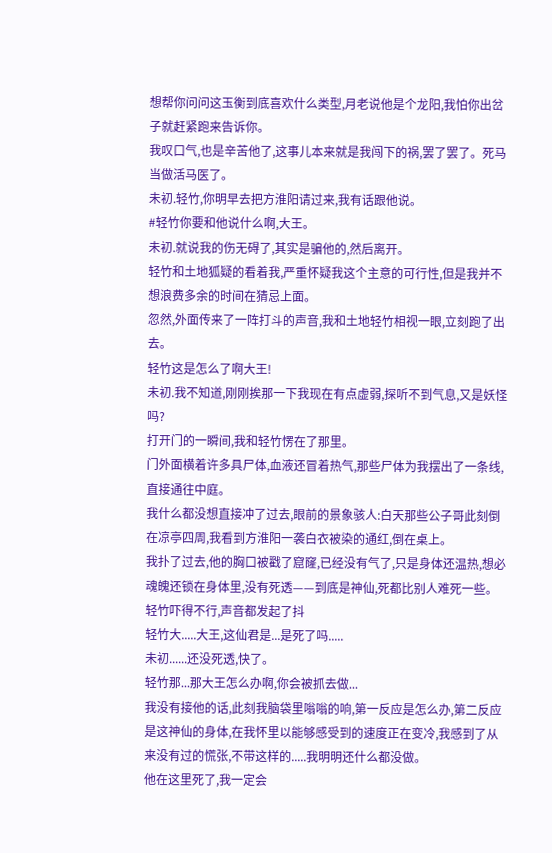想帮你问问这玉衡到底喜欢什么类型,月老说他是个龙阳,我怕你出岔子就赶紧跑来告诉你。
我叹口气,也是辛苦他了,这事儿本来就是我闯下的祸,罢了罢了。死马当做活马医了。
未初.轻竹,你明早去把方淮阳请过来,我有话跟他说。
#轻竹你要和他说什么啊,大王。
未初.就说我的伤无碍了,其实是骗他的,然后离开。
轻竹和土地狐疑的看着我,严重怀疑我这个主意的可行性,但是我并不想浪费多余的时间在猜忌上面。
忽然,外面传来了一阵打斗的声音,我和土地轻竹相视一眼,立刻跑了出去。
轻竹这是怎么了啊大王!
未初.我不知道,刚刚挨那一下我现在有点虚弱,探听不到气息,又是妖怪吗?
打开门的一瞬间,我和轻竹愣在了那里。
门外面横着许多具尸体,血液还冒着热气,那些尸体为我摆出了一条线,直接通往中庭。
我什么都没想直接冲了过去,眼前的景象骇人:白天那些公子哥此刻倒在凉亭四周,我看到方淮阳一袭白衣被染的通红,倒在桌上。
我扑了过去,他的胸口被戳了窟窿,已经没有气了,只是身体还温热,想必魂魄还锁在身体里,没有死透——到底是神仙,死都比别人难死一些。
轻竹吓得不行,声音都发起了抖
轻竹大.....大王,这仙君是...是死了吗.....
未初......还没死透,快了。
轻竹那...那大王怎么办啊,你会被抓去做...
我没有接他的话,此刻我脑袋里嗡嗡的响,第一反应是怎么办,第二反应是这神仙的身体,在我怀里以能够感受到的速度正在变冷,我感到了从来没有过的慌张,不带这样的.....我明明还什么都没做。
他在这里死了,我一定会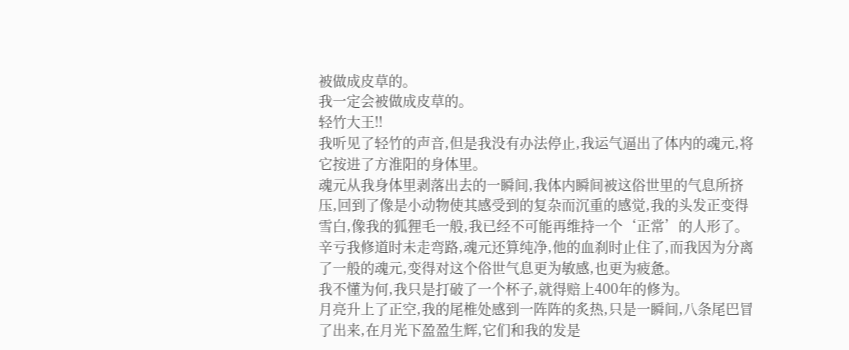被做成皮草的。
我一定会被做成皮草的。
轻竹大王!!
我听见了轻竹的声音,但是我没有办法停止,我运气逼出了体内的魂元,将它按进了方淮阳的身体里。
魂元从我身体里剥落出去的一瞬间,我体内瞬间被这俗世里的气息所挤压,回到了像是小动物使其感受到的复杂而沉重的感觉,我的头发正变得雪白,像我的狐狸毛一般,我已经不可能再维持一个‘正常’的人形了。
辛亏我修道时未走弯路,魂元还算纯净,他的血刹时止住了,而我因为分离了一般的魂元,变得对这个俗世气息更为敏感,也更为疲惫。
我不懂为何,我只是打破了一个杯子,就得赔上400年的修为。
月亮升上了正空,我的尾椎处感到一阵阵的炙热,只是一瞬间,八条尾巴冒了出来,在月光下盈盈生辉,它们和我的发是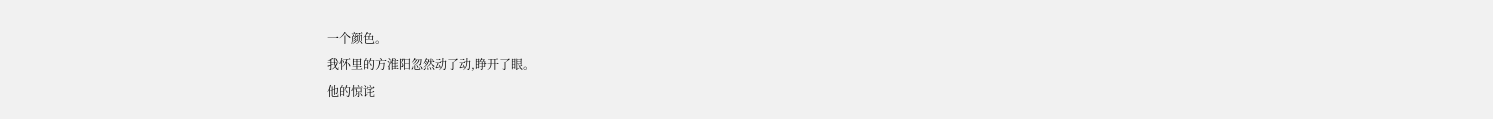一个颜色。
我怀里的方淮阳忽然动了动,睁开了眼。
他的惊诧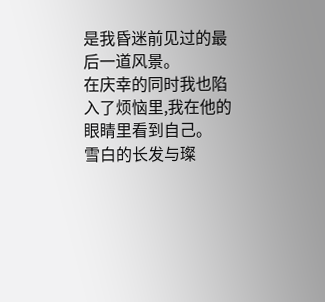是我昏迷前见过的最后一道风景。
在庆幸的同时我也陷入了烦恼里,我在他的眼睛里看到自己。
雪白的长发与璨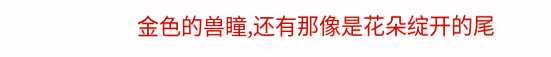金色的兽瞳,还有那像是花朵绽开的尾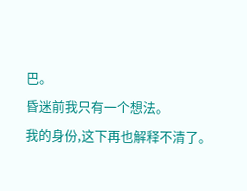巴。
昏迷前我只有一个想法。
我的身份,这下再也解释不清了。